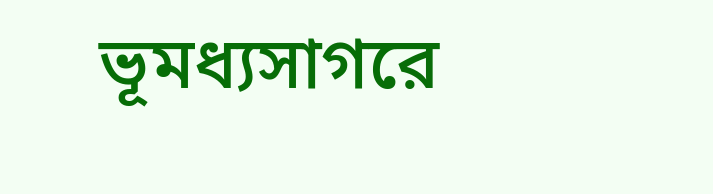ভূমধ্যসাগরে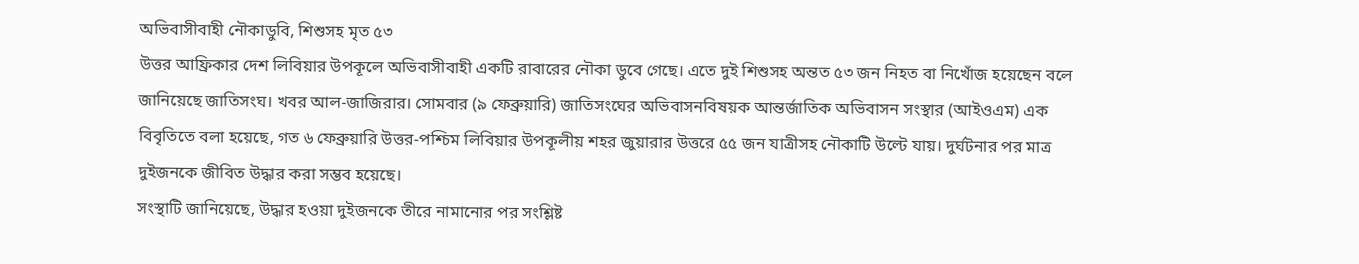অভিবাসীবাহী নৌকাডুবি, শিশুসহ মৃত ৫৩
উত্তর আফ্রিকার দেশ লিবিয়ার উপকূলে অভিবাসীবাহী একটি রাবারের নৌকা ডুবে গেছে। এতে দুই শিশুসহ অন্তত ৫৩ জন নিহত বা নিখোঁজ হয়েছেন বলে জানিয়েছে জাতিসংঘ। খবর আল-জাজিরার। সোমবার (৯ ফেব্রুয়ারি) জাতিসংঘের অভিবাসনবিষয়ক আন্তর্জাতিক অভিবাসন সংস্থার (আইওএম) এক বিবৃতিতে বলা হয়েছে, গত ৬ ফেব্রুয়ারি উত্তর-পশ্চিম লিবিয়ার উপকূলীয় শহর জুয়ারার উত্তরে ৫৫ জন যাত্রীসহ নৌকাটি উল্টে যায়। দুর্ঘটনার পর মাত্র দুইজনকে জীবিত উদ্ধার করা সম্ভব হয়েছে।
সংস্থাটি জানিয়েছে, উদ্ধার হওয়া দুইজনকে তীরে নামানোর পর সংশ্লিষ্ট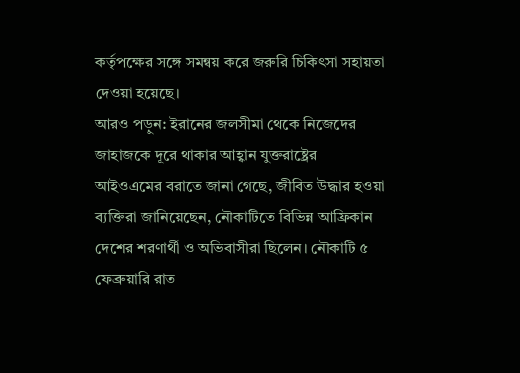কর্তৃপক্ষের সঙ্গে সমন্বয় করে জরুরি চিকিৎসা সহায়তা দেওয়া হয়েছে।
আরও পড়ুন: ইরানের জলসীমা থেকে নিজেদের জাহাজকে দূরে থাকার আহ্বান যুক্তরাষ্ট্রের
আইওএমের বরাতে জানা গেছে, জীবিত উদ্ধার হওয়া ব্যক্তিরা জানিয়েছেন, নৌকাটিতে বিভিন্ন আফ্রিকান দেশের শরণার্থী ও অভিবাসীরা ছিলেন। নৌকাটি ৫ ফেব্রুয়ারি রাত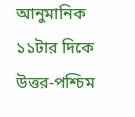আনুমানিক ১১টার দিকে উত্তর-পশ্চিম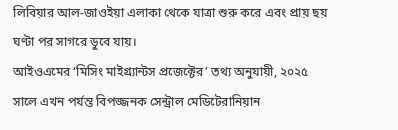লিবিয়ার আল-জাওইয়া এলাকা থেকে যাত্রা শুরু করে এবং প্রায় ছয় ঘণ্টা পর সাগরে ডুবে যায়।
আইওএমের ‘মিসিং মাইগ্র্যান্টস প্রজেক্টের’ তথ্য অনুযায়ী, ২০২৫ সালে এখন পর্যন্ত বিপজ্জনক সেন্ট্রাল মেডিটেরানিয়ান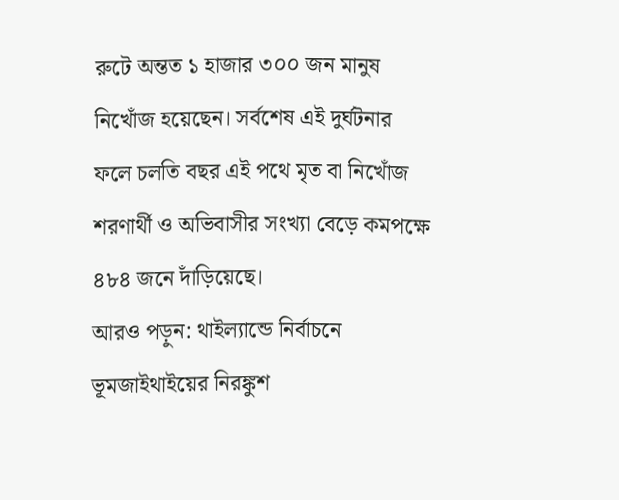রুটে অন্তত ১ হাজার ৩০০ জন মানুষ নিখোঁজ হয়েছেন। সর্বশেষ এই দুর্ঘটনার ফলে চলতি বছর এই পথে মৃত বা নিখোঁজ শরণার্থী ও অভিবাসীর সংখ্যা বেড়ে কমপক্ষে ৪৮৪ জনে দাঁড়িয়েছে।
আরও পড়ুন: থাইল্যান্ডে নির্বাচনে ভূমজাইথাইয়ের নিরঙ্কুশ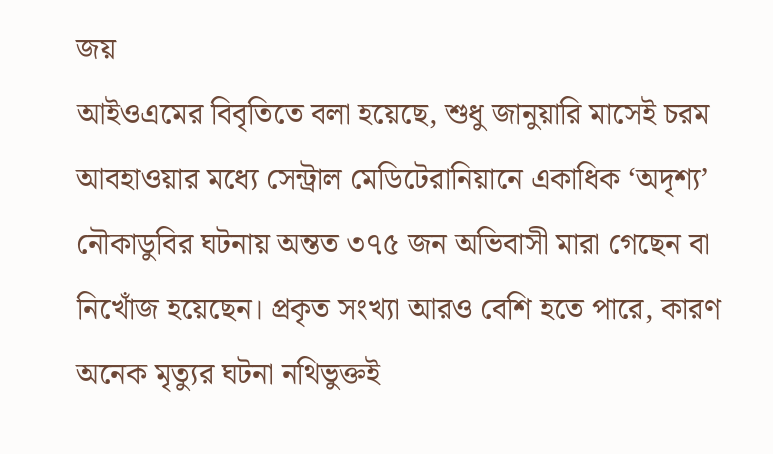জয়
আইওএমের বিবৃতিতে বলা হয়েছে, শুধু জানুয়ারি মাসেই চরম আবহাওয়ার মধ্যে সেন্ট্রাল মেডিটেরানিয়ানে একাধিক ‘অদৃশ্য’ নৌকাডুবির ঘটনায় অন্তত ৩৭৫ জন অভিবাসী মারা গেছেন বা নিখোঁজ হয়েছেন। প্রকৃত সংখ্যা আরও বেশি হতে পারে, কারণ অনেক মৃত্যুর ঘটনা নথিভুক্তই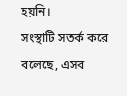হয়নি।
সংস্থাটি সতর্ক করে বলেছে, এসব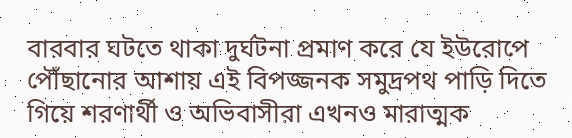বারবার ঘটতে থাকা দুর্ঘটনা প্রমাণ করে যে ইউরোপে পৌঁছানোর আশায় এই বিপজ্জনক সমুদ্রপথ পাড়ি দিতে গিয়ে শরণার্থী ও অভিবাসীরা এখনও মারাত্মক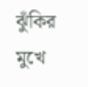ঝুঁকির মুখে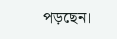পড়ছেন।